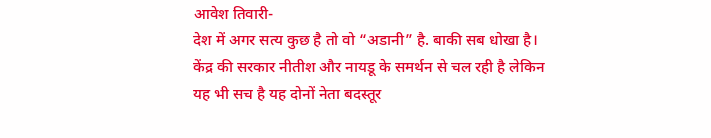आवेश तिवारी-
देश में अगर सत्य कुछ है तो वो “अडानी” है. बाकी सब धोखा है। केंद्र की सरकार नीतीश और नायडू के समर्थन से चल रही है लेकिन यह भी सच है यह दोनों नेता बदस्तूर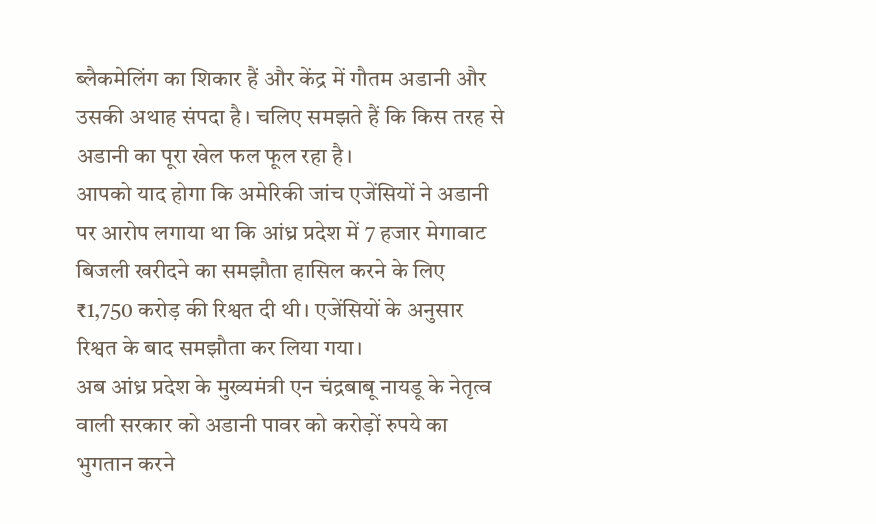ब्लैकमेलिंग का शिकार हैं और केंद्र में गौतम अडानी और उसकी अथाह संपदा है। चलिए समझते हैं कि किस तरह से अडानी का पूरा खेल फल फूल रहा है।
आपको याद होगा कि अमेरिकी जांच एजेंसियों ने अडानी पर आरोप लगाया था कि आंध्र प्रदेश में 7 हजार मेगावाट बिजली खरीदने का समझौता हासिल करने के लिए ₹1,750 करोड़ की रिश्वत दी थी। एजेंसियों के अनुसार रिश्वत के बाद समझौता कर लिया गया।
अब आंध्र प्रदेश के मुख्यमंत्री एन चंद्रबाबू नायडू के नेतृत्व वाली सरकार को अडानी पावर को करोड़ों रुपये का भुगतान करने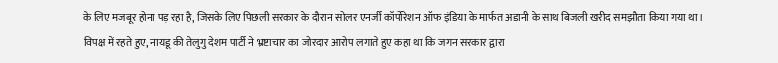के लिए मजबूर होना पड़ रहा है, जिसके लिए पिछली सरकार के दौरान सोलर एनर्जी कॉर्पोरेशन ऑफ इंडिया के मार्फत अडानी के साथ बिजली खरीद समझौता किया गया था।
विपक्ष में रहते हुए, नायडू की तेलुगु देशम पार्टी ने भ्रष्टाचार का जोरदार आरोप लगाते हुए कहा था कि जगन सरकार द्वारा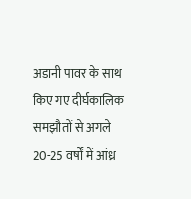अडानी पावर के साथ किए गए दीर्घकालिक समझौतों से अगले 20-25 वर्षों में आंध्र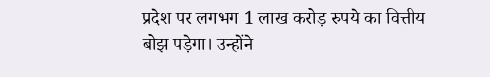प्रदेश पर लगभग 1 लाख करोड़ रुपये का वित्तीय बोझ पड़ेगा। उन्होंने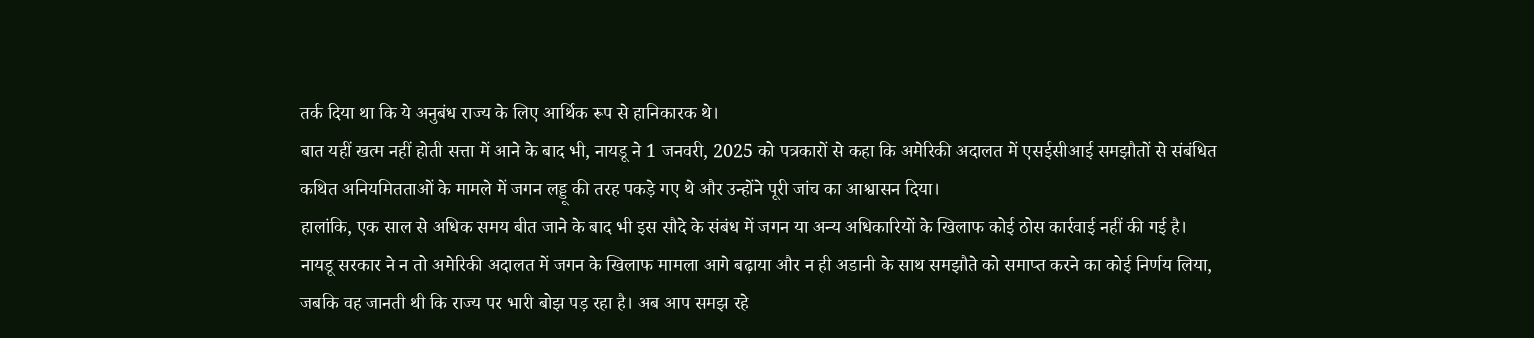तर्क दिया था कि ये अनुबंध राज्य के लिए आर्थिक रूप से हानिकारक थे।
बात यहीं खत्म नहीं होती सत्ता में आने के बाद भी, नायडू ने 1 जनवरी, 2025 को पत्रकारों से कहा कि अमेरिकी अदालत में एसईसीआई समझौतों से संबंधित कथित अनियमितताओं के मामले में जगन लड्डू की तरह पकड़े गए थे और उन्होंने पूरी जांच का आश्वासन दिया।
हालांकि, एक साल से अधिक समय बीत जाने के बाद भी इस सौदे के संबंध में जगन या अन्य अधिकारियों के खिलाफ कोई ठोस कार्रवाई नहीं की गई है।
नायडू सरकार ने न तो अमेरिकी अदालत में जगन के खिलाफ मामला आगे बढ़ाया और न ही अडानी के साथ समझौते को समाप्त करने का कोई निर्णय लिया, जबकि वह जानती थी कि राज्य पर भारी बोझ पड़ रहा है। अब आप समझ रहे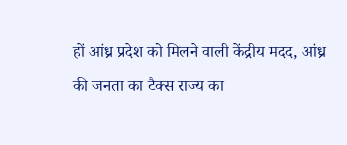हों आंध्र प्रदेश को मिलने वाली केंद्रीय मदद, आंध्र की जनता का टैक्स राज्य का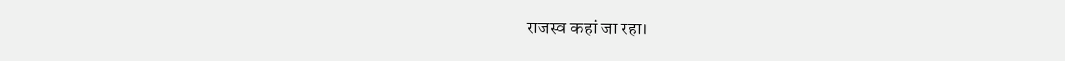राजस्व कहां जा रहा।